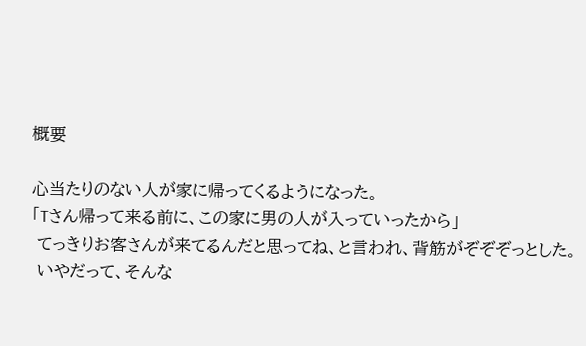概要

心当たりのない人が家に帰ってくるようになった。
「Tさん帰って来る前に、この家に男の人が入っていったから」
 てっきりお客さんが来てるんだと思ってね、と言われ、背筋がぞぞぞっとした。
 いやだって、そんな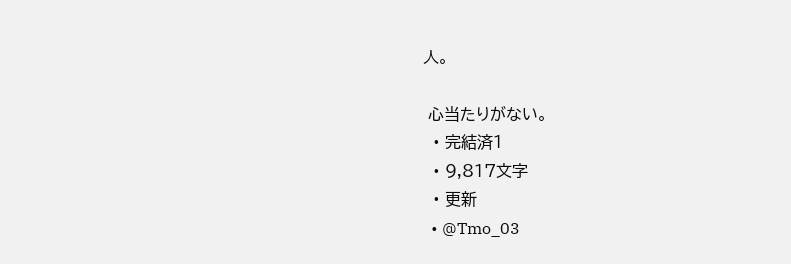人。

 心当たりがない。
  • 完結済1
  • 9,817文字
  • 更新
  • @Tmo_03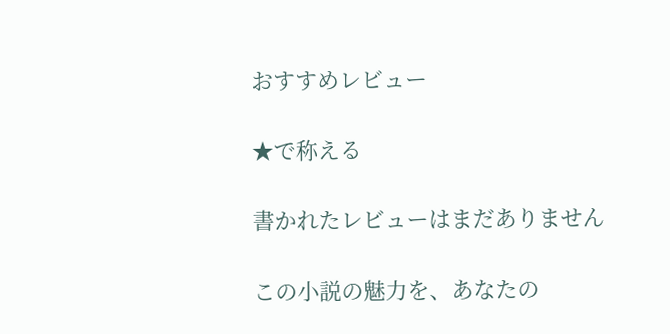おすすめレビュー

★で称える

書かれたレビューはまだありません

この小説の魅力を、あなたの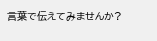言葉で伝えてみませんか?